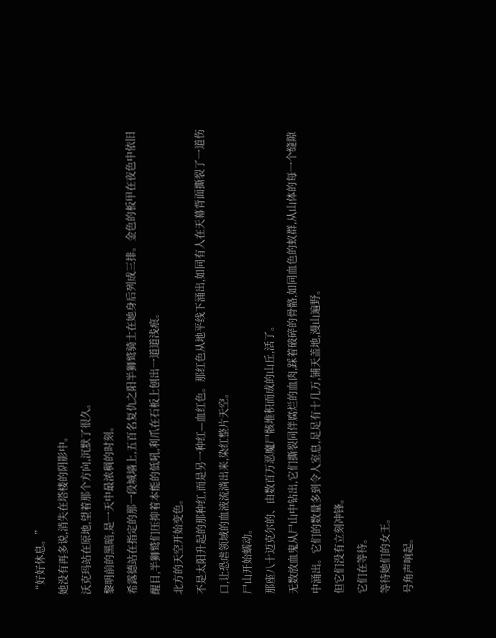“好好休息。”
她没有再多说,消失在塔楼的阴影中。
沃克玛站在原地,望着那个方向,沉默了很久。
黎明前的黑暗,是一天中最浓稠的时刻。
希露德站在指定的那一段城墙上,五百名复仇之阳半狮鹫骑士在她身后列成三排。金色的板甲在夜色中依旧醒目,半狮鹫们压抑着本能的低吼,利爪在石板上刨出一道道浅痕。
北方的天空开始变色。
不是太阳升起的那种红,而是另一种红—血红色。那红色从地平线下涌出,如同有人在天幕背面撕裂了一道伤口,让恐虐领域的血液流淌出来,染红整片天空。
尸山开始蠕动。
那座八十迈克尔的、由数百万恶魔尸骸堆积而成的山丘,活了。
无数放血鬼从尸山中钻出,它们撕裂同伴腐烂的血肉,踩着破碎的骨骼,如同血色的蚁群,从山体的每一个缝隙中涌出。它们的数量多到令人室息,足足有十几万,铺天盖地,漫山遍野。
但它们没有立刻冲锋。
它们在等待。
等待她们的女王。
号角声响起。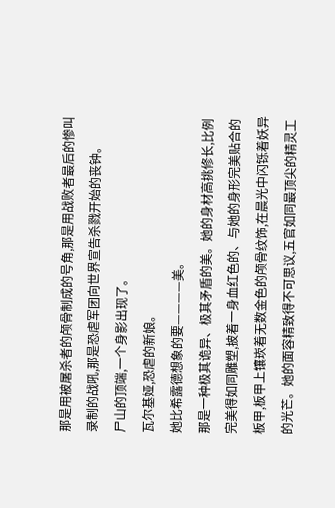那是用被屠杀者的颅骨制成的号角,那是用战败者最后的惨叫录制的战吼,那是恐虐军团向世界宣告杀戮开始的丧钟。
尸山的顶端,一个身影出现了。
瓦尔基娅,恐虐的新娘。
她比希露德想象的要————美。
那是一种极其诡异、极其矛盾的美。她的身材高挑修长,比例完美得如同雕塑,披着一身血红色的、与她的身形完美贴合的板甲,板甲上镶崁着无数金色的颅骨纹饰,在晨光中闪铄着妖异的光芒。她的面容精致得不可思议,五官如同最顶尖的精灵工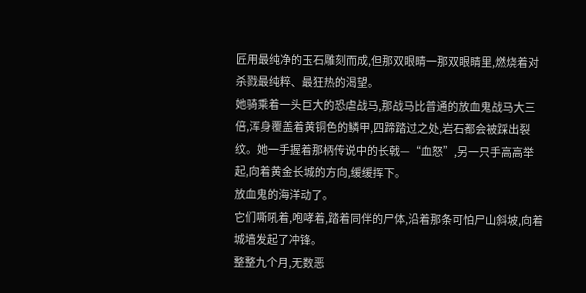匠用最纯净的玉石雕刻而成,但那双眼睛一那双眼睛里,燃烧着对杀戮最纯粹、最狂热的渴望。
她骑乘着一头巨大的恐虐战马,那战马比普通的放血鬼战马大三倍,浑身覆盖着黄铜色的鳞甲,四蹄踏过之处,岩石都会被踩出裂纹。她一手握着那柄传说中的长戟—“血怒”,另一只手高高举起,向着黄金长城的方向,缓缓挥下。
放血鬼的海洋动了。
它们嘶吼着,咆哮着,踏着同伴的尸体,沿着那条可怕尸山斜坡,向着城墙发起了冲锋。
整整九个月,无数恶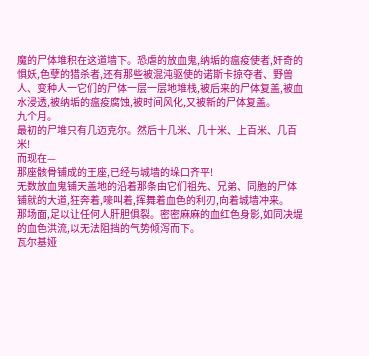魔的尸体堆积在这道墙下。恐虐的放血鬼,纳垢的瘟疫使者,奸奇的惧妖,色孽的猎杀者,还有那些被混沌驱使的诺斯卡掠夺者、野兽人、变种人一它们的尸体一层一层地堆栈,被后来的尸体复盖,被血水浸透,被纳垢的瘟疫腐蚀,被时间风化,又被新的尸体复盖。
九个月。
最初的尸堆只有几迈克尔。然后十几米、几十米、上百米、几百米!
而现在—
那座骸骨铺成的王座,已经与城墙的垛口齐平!
无数放血鬼铺天盖地的沿着那条由它们祖先、兄弟、同胞的尸体铺就的大道,狂奔着,嚎叫着,挥舞着血色的利刃,向着城墙冲来。
那场面,足以让任何人肝胆俱裂。密密麻麻的血红色身影,如同决堤的血色洪流,以无法阻挡的气势倾泻而下。
瓦尔基娅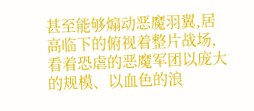甚至能够煽动恶魔羽翼,居高临下的俯视着整片战场,看着恐虐的恶魔军团以庞大的规模、以血色的浪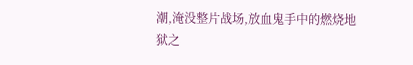潮,淹没整片战场,放血鬼手中的燃烧地狱之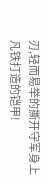刃,轻而易举的撕开守军身上凡铁打造的铠甲!